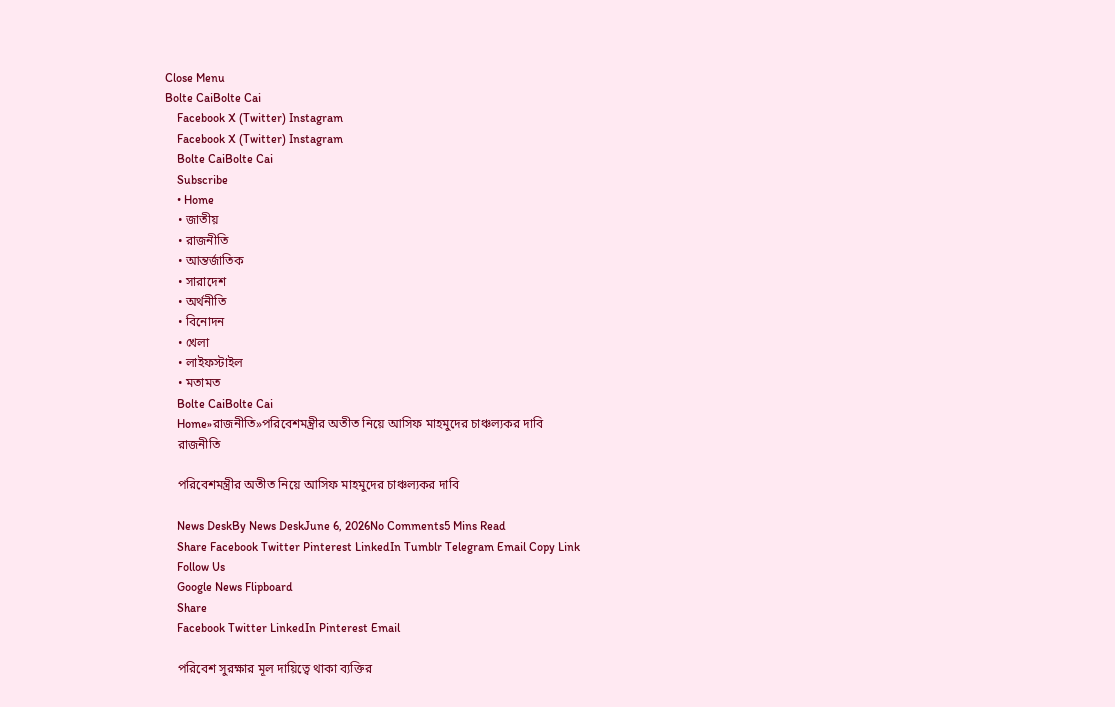Close Menu
Bolte CaiBolte Cai
    Facebook X (Twitter) Instagram
    Facebook X (Twitter) Instagram
    Bolte CaiBolte Cai
    Subscribe
    • Home
    • জাতীয়
    • রাজনীতি
    • আন্তর্জাতিক
    • সারাদেশ
    • অর্থনীতি
    • বিনোদন
    • খেলা
    • লাইফস্টাইল
    • মতামত
    Bolte CaiBolte Cai
    Home»রাজনীতি»পরিবেশমন্ত্রীর অতীত নিয়ে আসিফ মাহমুদের চাঞ্চল্যকর দাবি
    রাজনীতি

    পরিবেশমন্ত্রীর অতীত নিয়ে আসিফ মাহমুদের চাঞ্চল্যকর দাবি

    News DeskBy News DeskJune 6, 2026No Comments5 Mins Read
    Share Facebook Twitter Pinterest LinkedIn Tumblr Telegram Email Copy Link
    Follow Us
    Google News Flipboard
    Share
    Facebook Twitter LinkedIn Pinterest Email

    পরিবেশ সুরক্ষার মূল দায়িত্বে থাকা ব্যক্তির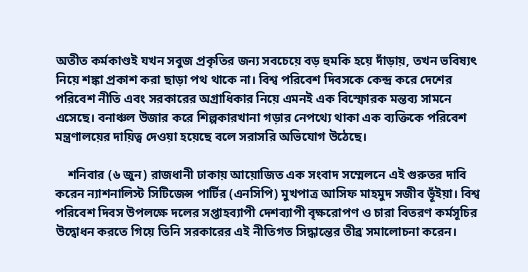অতীত কর্মকাণ্ডই যখন সবুজ প্রকৃতির জন্য সবচেয়ে বড় হুমকি হয়ে দাঁড়ায়, তখন ভবিষ্যৎ নিয়ে শঙ্কা প্রকাশ করা ছাড়া পথ থাকে না। বিশ্ব পরিবেশ দিবসকে কেন্দ্র করে দেশের পরিবেশ নীতি এবং সরকারের অগ্রাধিকার নিয়ে এমনই এক বিস্ফোরক মন্তব্য সামনে এসেছে। বনাঞ্চল উজার করে শিল্পকারখানা গড়ার নেপথ্যে থাকা এক ব্যক্তিকে পরিবেশ মন্ত্রণালয়ের দায়িত্ব দেওয়া হয়েছে বলে সরাসরি অভিযোগ উঠেছে।

    শনিবার (৬ জুন) রাজধানী ঢাকায় আয়োজিত এক সংবাদ সম্মেলনে এই গুরুতর দাবি করেন ন্যাশনালিস্ট সিটিজেন্স পার্টির (এনসিপি) মুখপাত্র আসিফ মাহমুদ সজীব ভূঁইয়া। বিশ্ব পরিবেশ দিবস উপলক্ষে দলের সপ্তাহব্যাপী দেশব্যাপী বৃক্ষরোপণ ও চারা বিতরণ কর্মসূচির উদ্বোধন করতে গিয়ে তিনি সরকারের এই নীতিগত সিদ্ধান্তের তীব্র সমালোচনা করেন।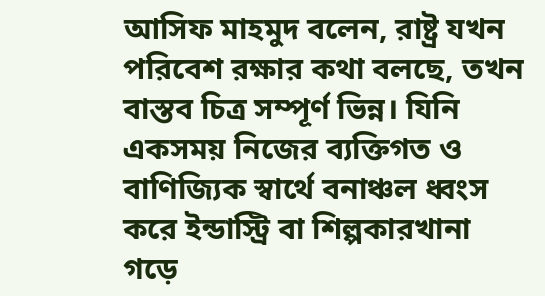আসিফ মাহমুদ বলেন, রাষ্ট্র যখন পরিবেশ রক্ষার কথা বলছে, তখন বাস্তব চিত্র সম্পূর্ণ ভিন্ন। যিনি একসময় নিজের ব্যক্তিগত ও বাণিজ্যিক স্বার্থে বনাঞ্চল ধ্বংস করে ইন্ডাস্ট্রি বা শিল্পকারখানা গড়ে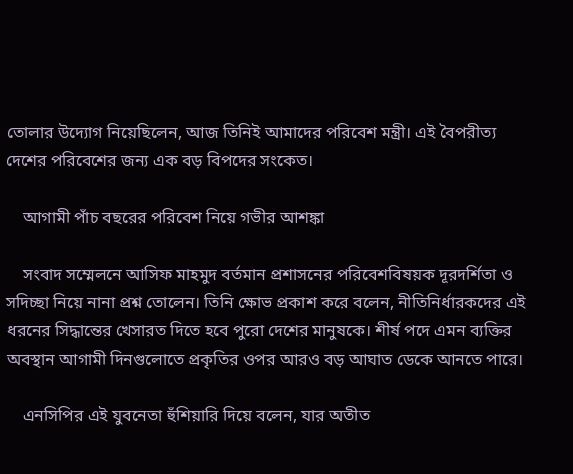তোলার উদ্যোগ নিয়েছিলেন, আজ তিনিই আমাদের পরিবেশ মন্ত্রী। এই বৈপরীত্য দেশের পরিবেশের জন্য এক বড় বিপদের সংকেত।

    আগামী পাঁচ বছরের পরিবেশ নিয়ে গভীর আশঙ্কা

    সংবাদ সম্মেলনে আসিফ মাহমুদ বর্তমান প্রশাসনের পরিবেশবিষয়ক দূরদর্শিতা ও সদিচ্ছা নিয়ে নানা প্রশ্ন তোলেন। তিনি ক্ষোভ প্রকাশ করে বলেন, নীতিনির্ধারকদের এই ধরনের সিদ্ধান্তের খেসারত দিতে হবে পুরো দেশের মানুষকে। শীর্ষ পদে এমন ব্যক্তির অবস্থান আগামী দিনগুলোতে প্রকৃতির ওপর আরও বড় আঘাত ডেকে আনতে পারে।

    এনসিপির এই যুবনেতা হুঁশিয়ারি দিয়ে বলেন, যার অতীত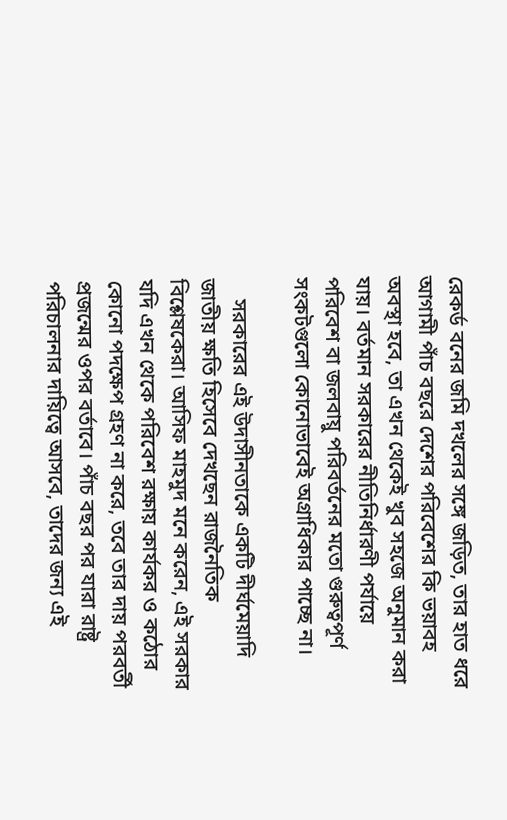রেকর্ড বনের জমি দখলের সঙ্গে জড়িত, তার হাত ধরে আগামী পাঁচ বছরে দেশের পরিবেশের কি ভয়াবহ অবস্থা হবে, তা এখন থেকেই খুব সহজে অনুমান করা যায়। বর্তমান সরকারের নীতিনির্ধারণী পর্যায়ে পরিবেশ বা জলবায়ু পরিবর্তনের মতো গুরুত্বপূর্ণ সংকটগুলো কোনোভাবেই অগ্রাধিকার পাচ্ছে না।

    সরকারের এই উদাসীনতাকে একটি দীর্ঘমেয়াদি জাতীয় ক্ষতি হিসেবে দেখছেন রাজনৈতিক বিশ্লেষকেরা। আসিফ মাহমুদ মনে করেন, এই সরকার যদি এখন থেকে পরিবেশ রক্ষায় কার্যকর ও কঠোর কোনো পদক্ষেপ গ্রহণ না করে, তবে তার দায় পরবর্তী প্রজন্মের ওপর বর্তাবে। পাঁচ বছর পর যারা রাষ্ট্র পরিচালনার দায়িত্বে আসবে, তাদের জন্য এই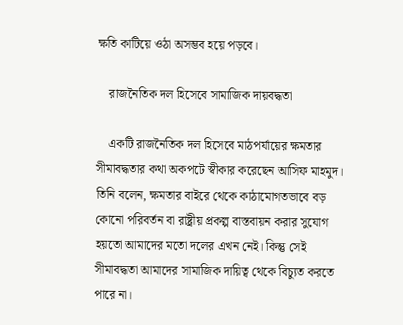ক্ষতি কাটিয়ে ওঠা অসম্ভব হয়ে পড়বে।

    রাজনৈতিক দল হিসেবে সামাজিক দায়বদ্ধতা

    একটি রাজনৈতিক দল হিসেবে মাঠপর্যায়ের ক্ষমতার সীমাবদ্ধতার কথা অকপটে স্বীকার করেছেন আসিফ মাহমুদ। তিনি বলেন, ক্ষমতার বাইরে থেকে কাঠামোগতভাবে বড় কোনো পরিবর্তন বা রাষ্ট্রীয় প্রকল্প বাস্তবায়ন করার সুযোগ হয়তো আমাদের মতো দলের এখন নেই। কিন্তু সেই সীমাবদ্ধতা আমাদের সামাজিক দায়িত্ব থেকে বিচ্যুত করতে পারে না।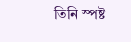তিনি স্পষ্ট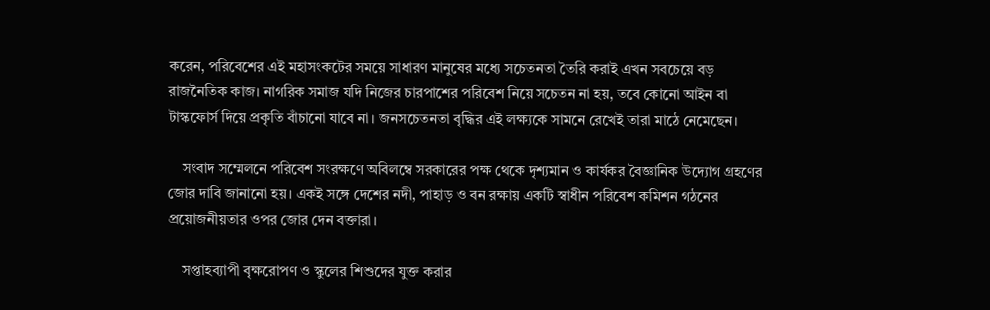করেন, পরিবেশের এই মহাসংকটের সময়ে সাধারণ মানুষের মধ্যে সচেতনতা তৈরি করাই এখন সবচেয়ে বড় রাজনৈতিক কাজ। নাগরিক সমাজ যদি নিজের চারপাশের পরিবেশ নিয়ে সচেতন না হয়, তবে কোনো আইন বা টাস্কফোর্স দিয়ে প্রকৃতি বাঁচানো যাবে না। জনসচেতনতা বৃদ্ধির এই লক্ষ্যকে সামনে রেখেই তারা মাঠে নেমেছেন।

    সংবাদ সম্মেলনে পরিবেশ সংরক্ষণে অবিলম্বে সরকারের পক্ষ থেকে দৃশ্যমান ও কার্যকর বৈজ্ঞানিক উদ্যোগ গ্রহণের জোর দাবি জানানো হয়। একই সঙ্গে দেশের নদী, পাহাড় ও বন রক্ষায় একটি স্বাধীন পরিবেশ কমিশন গঠনের প্রয়োজনীয়তার ওপর জোর দেন বক্তারা।

    সপ্তাহব্যাপী বৃক্ষরোপণ ও স্কুলের শিশুদের যুক্ত করার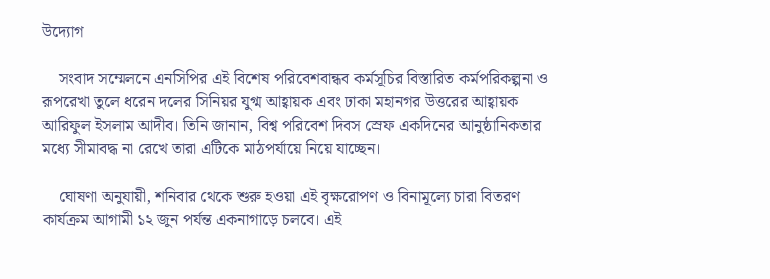উদ্যোগ

    সংবাদ সম্মেলনে এনসিপির এই বিশেষ পরিবেশবান্ধব কর্মসূচির বিস্তারিত কর্মপরিকল্পনা ও রূপরেখা তুলে ধরেন দলের সিনিয়র যুগ্ম আহ্বায়ক এবং ঢাকা মহানগর উত্তরের আহ্বায়ক আরিফুল ইসলাম আদীব। তিনি জানান, বিশ্ব পরিবেশ দিবস স্রেফ একদিনের আনুষ্ঠানিকতার মধ্যে সীমাবদ্ধ না রেখে তারা এটিকে মাঠপর্যায়ে নিয়ে যাচ্ছেন।

    ঘোষণা অনুযায়ী, শনিবার থেকে শুরু হওয়া এই বৃক্ষরোপণ ও বিনামূল্যে চারা বিতরণ কার্যক্রম আগামী ১২ জুন পর্যন্ত একনাগাড়ে চলবে। এই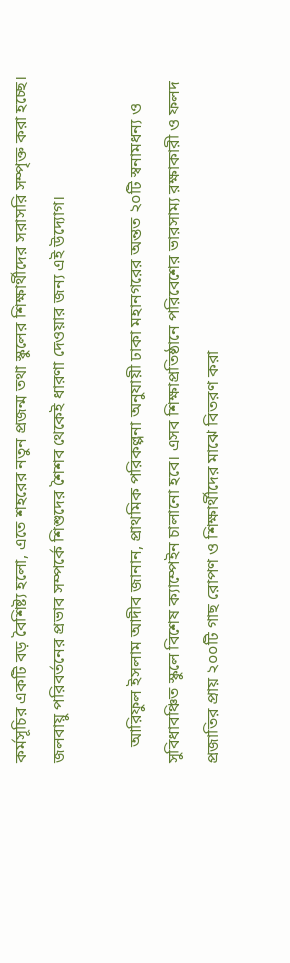কর্মসূচির একটি বড় বৈশিষ্ট্য হলো, এতে শহরের নতুন প্রজন্ম তথা স্কুলের শিক্ষার্থীদের সরাসরি সম্পৃক্ত করা হচ্ছে। জলবায়ু পরিবর্তনের প্রভাব সম্পর্কে শিশুদের শৈশব থেকেই ধারণা দেওয়ার জন্য এই উদ্যোগ।

    আরিফুল ইসলাম আদীব জানান, প্রাথমিক পরিকল্পনা অনুযায়ী ঢাকা মহানগরের অন্তত ২০টি স্বনামধন্য ও সুবিধাবঞ্চিত স্কুলে বিশেষ ক্যাম্পেইন চালানো হবে। এসব শিক্ষাপ্রতিষ্ঠানে পরিবেশের ভারসাম্য রক্ষাকারী ও ফলদ প্রজাতির প্রায় ২০০টি গাছ রোপণ ও শিক্ষার্থীদের মাঝে বিতরণ করা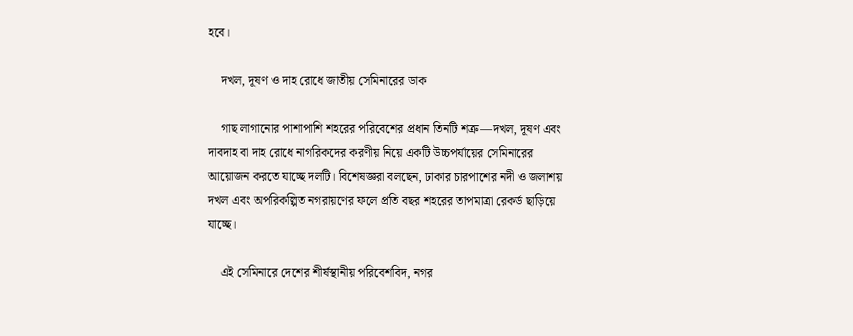হবে।

    দখল, দূষণ ও দাহ রোধে জাতীয় সেমিনারের ডাক

    গাছ লাগানোর পাশাপাশি শহরের পরিবেশের প্রধান তিনটি শত্রু—দখল, দূষণ এবং দাবদাহ বা দাহ রোধে নাগরিকদের করণীয় নিয়ে একটি উচ্চপর্যায়ের সেমিনারের আয়োজন করতে যাচ্ছে দলটি। বিশেষজ্ঞরা বলছেন, ঢাকার চারপাশের নদী ও জলাশয় দখল এবং অপরিকল্পিত নগরায়ণের ফলে প্রতি বছর শহরের তাপমাত্রা রেকর্ড ছাড়িয়ে যাচ্ছে।

    এই সেমিনারে দেশের শীর্ষস্থানীয় পরিবেশবিদ, নগর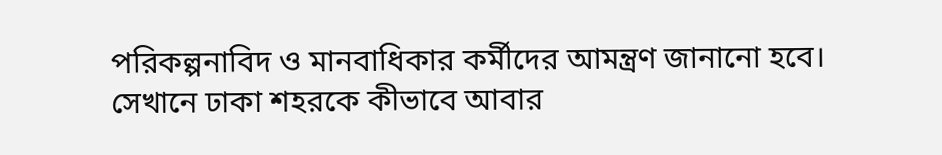পরিকল্পনাবিদ ও মানবাধিকার কর্মীদের আমন্ত্রণ জানানো হবে। সেখানে ঢাকা শহরকে কীভাবে আবার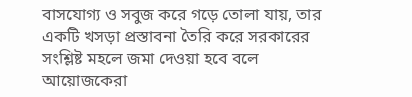বাসযোগ্য ও সবুজ করে গড়ে তোলা যায়, তার একটি খসড়া প্রস্তাবনা তৈরি করে সরকারের সংশ্লিষ্ট মহলে জমা দেওয়া হবে বলে আয়োজকেরা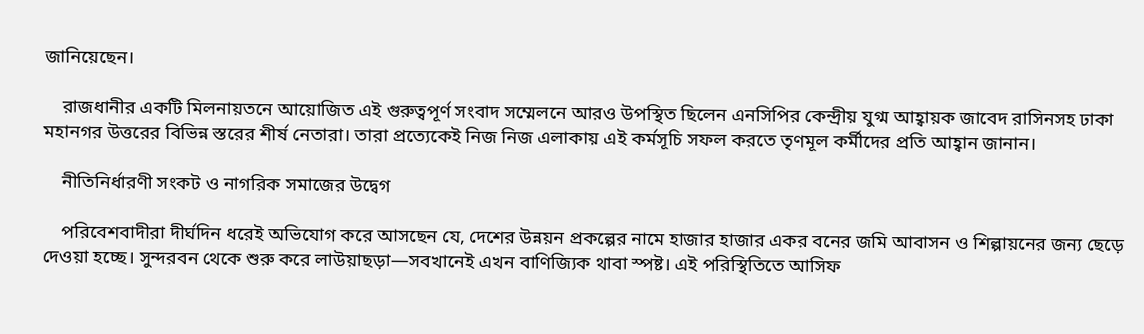জানিয়েছেন।

    রাজধানীর একটি মিলনায়তনে আয়োজিত এই গুরুত্বপূর্ণ সংবাদ সম্মেলনে আরও উপস্থিত ছিলেন এনসিপির কেন্দ্রীয় যুগ্ম আহ্বায়ক জাবেদ রাসিনসহ ঢাকা মহানগর উত্তরের বিভিন্ন স্তরের শীর্ষ নেতারা। তারা প্রত্যেকেই নিজ নিজ এলাকায় এই কর্মসূচি সফল করতে তৃণমূল কর্মীদের প্রতি আহ্বান জানান।

    নীতিনির্ধারণী সংকট ও নাগরিক সমাজের উদ্বেগ

    পরিবেশবাদীরা দীর্ঘদিন ধরেই অভিযোগ করে আসছেন যে, দেশের উন্নয়ন প্রকল্পের নামে হাজার হাজার একর বনের জমি আবাসন ও শিল্পায়নের জন্য ছেড়ে দেওয়া হচ্ছে। সুন্দরবন থেকে শুরু করে লাউয়াছড়া—সবখানেই এখন বাণিজ্যিক থাবা স্পষ্ট। এই পরিস্থিতিতে আসিফ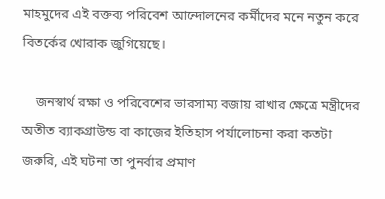মাহমুদের এই বক্তব্য পরিবেশ আন্দোলনের কর্মীদের মনে নতুন করে বিতর্কের খোরাক জুগিয়েছে।

    জনস্বার্থ রক্ষা ও পরিবেশের ভারসাম্য বজায় রাখার ক্ষেত্রে মন্ত্রীদের অতীত ব্যাকগ্রাউন্ড বা কাজের ইতিহাস পর্যালোচনা করা কতটা জরুরি, এই ঘটনা তা পুনর্বার প্রমাণ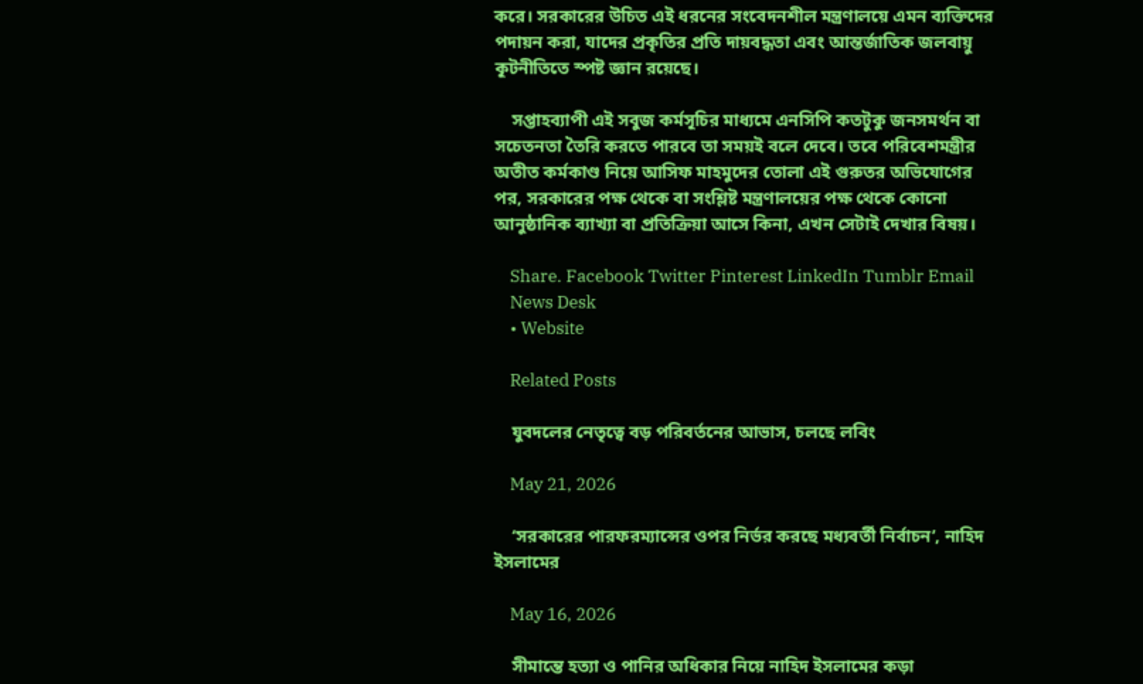করে। সরকারের উচিত এই ধরনের সংবেদনশীল মন্ত্রণালয়ে এমন ব্যক্তিদের পদায়ন করা, যাদের প্রকৃতির প্রতি দায়বদ্ধতা এবং আন্তর্জাতিক জলবায়ু কূটনীতিতে স্পষ্ট জ্ঞান রয়েছে।

    সপ্তাহব্যাপী এই সবুজ কর্মসূচির মাধ্যমে এনসিপি কতটুকু জনসমর্থন বা সচেতনতা তৈরি করতে পারবে তা সময়ই বলে দেবে। তবে পরিবেশমন্ত্রীর অতীত কর্মকাণ্ড নিয়ে আসিফ মাহমুদের তোলা এই গুরুতর অভিযোগের পর, সরকারের পক্ষ থেকে বা সংশ্লিষ্ট মন্ত্রণালয়ের পক্ষ থেকে কোনো আনুষ্ঠানিক ব্যাখ্যা বা প্রতিক্রিয়া আসে কিনা, এখন সেটাই দেখার বিষয়।

    Share. Facebook Twitter Pinterest LinkedIn Tumblr Email
    News Desk
    • Website

    Related Posts

    যুবদলের নেতৃত্বে বড় পরিবর্তনের আভাস, চলছে লবিং

    May 21, 2026

    ‘সরকারের পারফরম্যান্সের ওপর নির্ভর করছে মধ্যবর্তী নির্বাচন’, নাহিদ ইসলামের

    May 16, 2026

    সীমান্তে হত্যা ও পানির অধিকার নিয়ে নাহিদ ইসলামের কড়া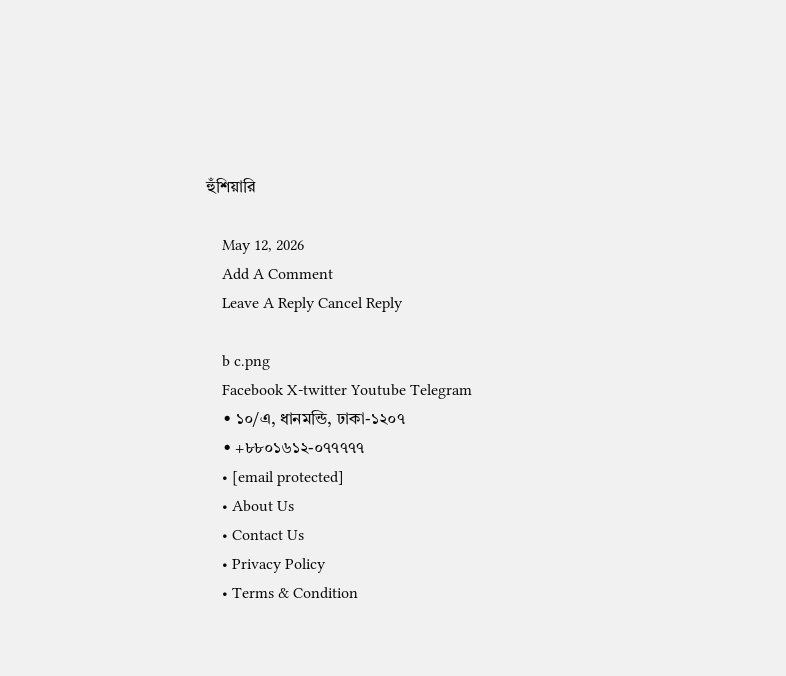হুঁশিয়ারি

    May 12, 2026
    Add A Comment
    Leave A Reply Cancel Reply

    b c.png
    Facebook X-twitter Youtube Telegram
    • ১০/এ, ধানমন্ডি, ঢাকা-১২০৭
    • +৮৮০১৬১২-০৭৭৭৭৭
    • [email protected]
    • About Us
    • Contact Us
    • Privacy Policy
    • Terms & Condition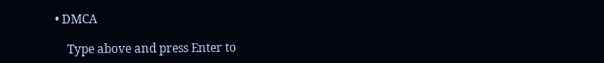• DMCA

    Type above and press Enter to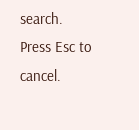search. Press Esc to cancel.